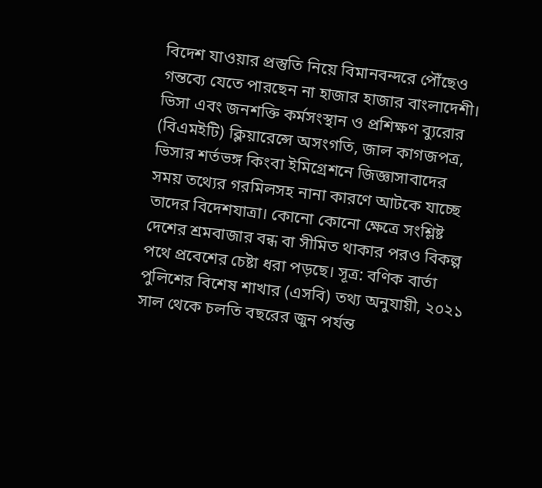বিদেশ যাওয়ার প্রস্তুতি নিয়ে বিমানবন্দরে পৌঁছেও গন্তব্যে যেতে পারছেন না হাজার হাজার বাংলাদেশী। ভিসা এবং জনশক্তি কর্মসংস্থান ও প্রশিক্ষণ ব্যুরোর (বিএমইটি) ক্লিয়ারেন্সে অসংগতি, জাল কাগজপত্র, ভিসার শর্তভঙ্গ কিংবা ইমিগ্রেশনে জিজ্ঞাসাবাদের সময় তথ্যের গরমিলসহ নানা কারণে আটকে যাচ্ছে তাদের বিদেশযাত্রা। কোনো কোনো ক্ষেত্রে সংশ্লিষ্ট দেশের শ্রমবাজার বন্ধ বা সীমিত থাকার পরও বিকল্প পথে প্রবেশের চেষ্টা ধরা পড়ছে। সূত্র: বণিক বার্তা
পুলিশের বিশেষ শাখার (এসবি) তথ্য অনুযায়ী, ২০২১ সাল থেকে চলতি বছরের জুন পর্যন্ত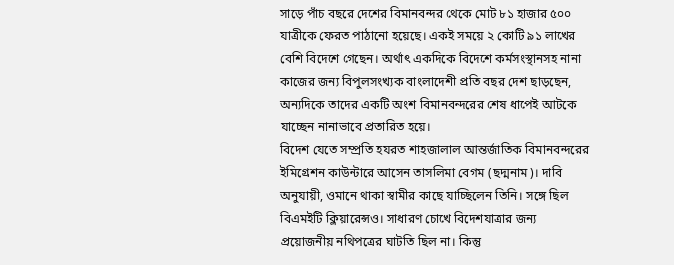সাড়ে পাঁচ বছরে দেশের বিমানবন্দর থেকে মোট ৮১ হাজার ৫০০ যাত্রীকে ফেরত পাঠানো হয়েছে। একই সময়ে ২ কোটি ৯১ লাখের বেশি বিদেশে গেছেন। অর্থাৎ একদিকে বিদেশে কর্মসংস্থানসহ নানা কাজের জন্য বিপুলসংখ্যক বাংলাদেশী প্রতি বছর দেশ ছাড়ছেন, অন্যদিকে তাদের একটি অংশ বিমানবন্দরের শেষ ধাপেই আটকে যাচ্ছেন নানাভাবে প্রতারিত হয়ে।
বিদেশ যেতে সম্প্রতি হযরত শাহজালাল আন্তর্জাতিক বিমানবন্দরের ইমিগ্রেশন কাউন্টারে আসেন তাসলিমা বেগম (ছদ্মনাম)। দাবি অনুযায়ী, ওমানে থাকা স্বামীর কাছে যাচ্ছিলেন তিনি। সঙ্গে ছিল বিএমইটি ক্লিয়ারেন্সও। সাধারণ চোখে বিদেশযাত্রার জন্য প্রয়োজনীয় নথিপত্রের ঘাটতি ছিল না। কিন্তু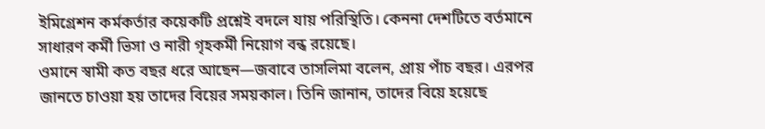ইমিগ্রেশন কর্মকর্তার কয়েকটি প্রশ্নেই বদলে যায় পরিস্থিতি। কেননা দেশটিতে বর্তমানে সাধারণ কর্মী ভিসা ও নারী গৃহকর্মী নিয়োগ বন্ধ রয়েছে।
ওমানে স্বামী কত বছর ধরে আছেন—জবাবে তাসলিমা বলেন, প্রায় পাঁচ বছর। এরপর জানতে চাওয়া হয় তাদের বিয়ের সময়কাল। তিনি জানান, তাদের বিয়ে হয়েছে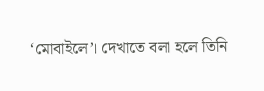‘মোবাইলে’। দেখাতে বলা হলে তিনি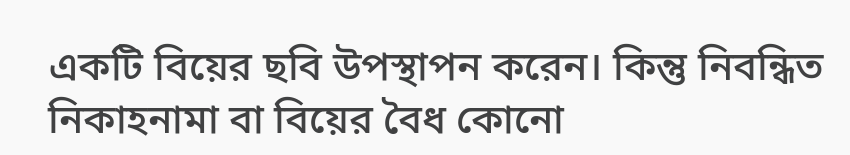একটি বিয়ের ছবি উপস্থাপন করেন। কিন্তু নিবন্ধিত নিকাহনামা বা বিয়ের বৈধ কোনো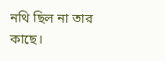নথি ছিল না তার কাছে।